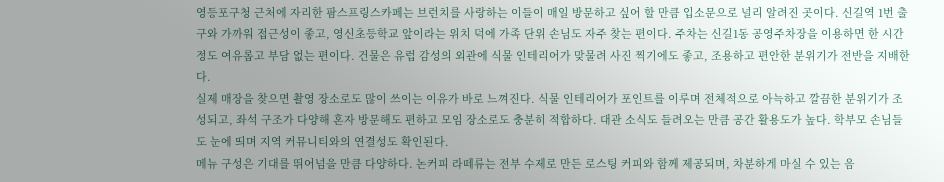영등포구청 근처에 자리한 팜스프링스카페는 브런치를 사랑하는 이들이 매일 방문하고 싶어 할 만큼 입소문으로 널리 알려진 곳이다. 신길역 1번 출구와 가까워 접근성이 좋고, 영신초등학교 앞이라는 위치 덕에 가족 단위 손님도 자주 찾는 편이다. 주차는 신길1동 공영주차장을 이용하면 한 시간 정도 여유롭고 부담 없는 편이다. 건물은 유럽 감성의 외관에 식물 인테리어가 맞물려 사진 찍기에도 좋고, 조용하고 편안한 분위기가 전반을 지배한다.
실제 매장을 찾으면 촬영 장소로도 많이 쓰이는 이유가 바로 느껴진다. 식물 인테리어가 포인트를 이루며 전체적으로 아늑하고 깔끔한 분위기가 조성되고, 좌석 구조가 다양해 혼자 방문해도 편하고 모임 장소로도 충분히 적합하다. 대관 소식도 들려오는 만큼 공간 활용도가 높다. 학부모 손님들도 눈에 띄며 지역 커뮤니티와의 연결성도 확인된다.
메뉴 구성은 기대를 뛰어넘을 만큼 다양하다. 논커피 라떼류는 전부 수제로 만든 로스팅 커피와 함께 제공되며, 차분하게 마실 수 있는 음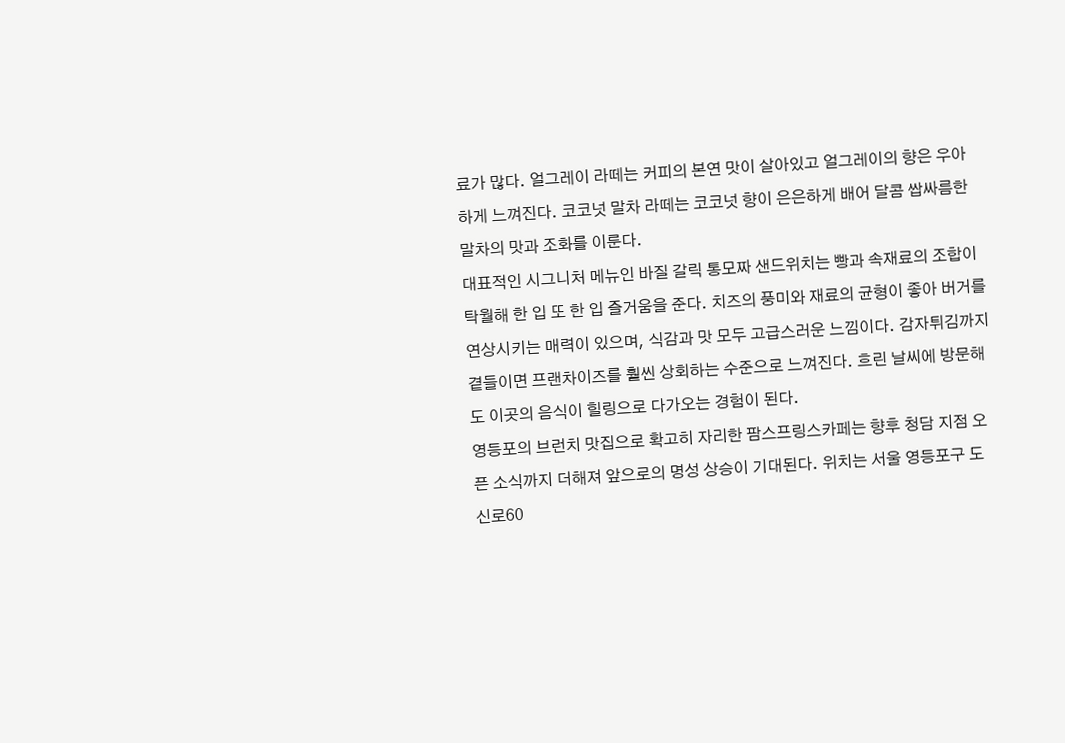료가 많다. 얼그레이 라떼는 커피의 본연 맛이 살아있고 얼그레이의 향은 우아하게 느껴진다. 코코넛 말차 라떼는 코코넛 향이 은은하게 배어 달콤 쌉싸름한 말차의 맛과 조화를 이룬다.
대표적인 시그니처 메뉴인 바질 갈릭 통모짜 샌드위치는 빵과 속재료의 조합이 탁월해 한 입 또 한 입 즐거움을 준다. 치즈의 풍미와 재료의 균형이 좋아 버거를 연상시키는 매력이 있으며, 식감과 맛 모두 고급스러운 느낌이다. 감자튀김까지 곁들이면 프랜차이즈를 훨씬 상회하는 수준으로 느껴진다. 흐린 날씨에 방문해도 이곳의 음식이 힐링으로 다가오는 경험이 된다.
영등포의 브런치 맛집으로 확고히 자리한 팜스프링스카페는 향후 청담 지점 오픈 소식까지 더해져 앞으로의 명성 상승이 기대된다. 위치는 서울 영등포구 도신로60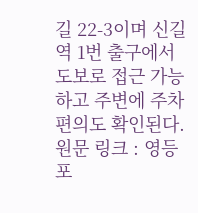길 22-3이며 신길역 1번 출구에서 도보로 접근 가능하고 주변에 주차 편의도 확인된다.
원문 링크 : 영등포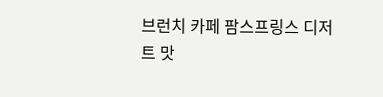브런치 카페 팜스프링스 디저트 맛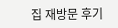집 재방문 후기